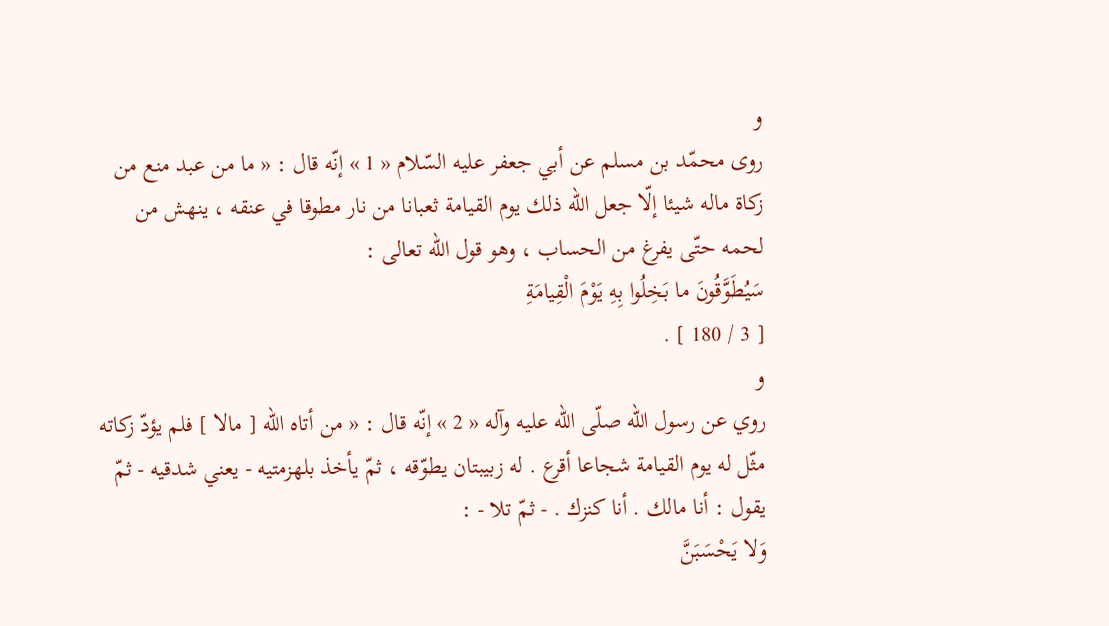و
روى محمّد بن مسلم عن أبي جعفر عليه السّلام « 1 » إنّه قال : « ما من عبد منع من زكاة ماله شيئا إلّا جعل اللّه ذلك يوم القيامة ثعبانا من نار مطوقا في عنقه ، ينهش من لحمه حتّى يفرغ من الحساب ، وهو قول اللّه تعالى :
سَيُطَوَّقُونَ ما بَخِلُوا بِهِ يَوْمَ الْقِيامَةِ
[ 3 / 180 ] .
و
روي عن رسول اللّه صلّى اللّه عليه وآله « 2 » إنّه قال : « من أتاه اللّه [ مالا ] فلم يؤدّ زكاته مثّل له يوم القيامة شجاعا أقرع . له زبيبتان يطوّقه ، ثمّ يأخذ بلهزمتيه - يعني شدقيه - ثمّ يقول : أنا مالك . أنا كنزك . - ثمّ تلا - :
وَلا يَحْسَبَنَّ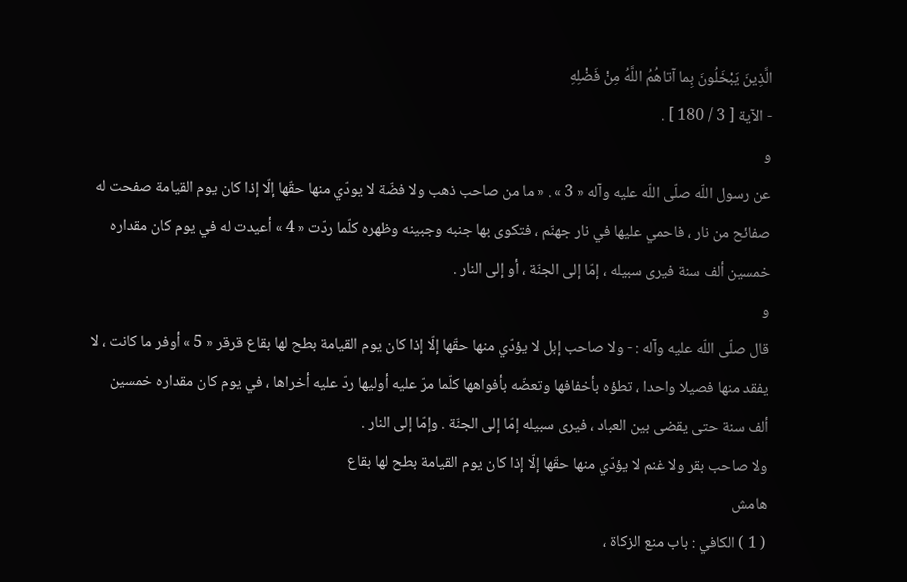الَّذِينَ يَبْخَلُونَ بِما آتاهُمُ اللَّهُ مِنْ فَضْلِهِ
- الآية [ 3 / 180 ] .
و
عن رسول اللّه صلّى اللّه عليه وآله « 3 » . « ما من صاحب ذهب ولا فضّة لا يودّي منها حقّها إلّا إذا كان يوم القيامة صفحت له صفائح من نار ، فاحمي عليها في نار جهنّم ، فتكوى بها جنبه وجبينه وظهره كلّما ردّت « 4 » أعيدت له في يوم كان مقداره خمسين ألف سنة فيرى سبيله ، إمّا إلى الجنّة ، أو إلى النار .
و
قال صلّى اللّه عليه وآله : - ولا صاحب إبل لا يؤدّي منها حقّها إلّا إذا كان يوم القيامة بطح لها بقاع قرقر « 5 » أوفر ما كانت ، لا يفقد منها فصيلا واحدا ، تطؤه بأخفافها وتعضّه بأفواهها كلّما مرّ عليه أوليها ردّ عليه أخراها ، في يوم كان مقداره خمسين ألف سنة حتى يقضى بين العباد ، فيرى سبيله إمّا إلى الجنّة . وإمّا إلى النار .
ولا صاحب بقر ولا غنم لا يؤدّي منها حقّها إلّا إذا كان يوم القيامة بطح لها بقاع
هامش
( 1 ) الكافي : باب منع الزكاة ،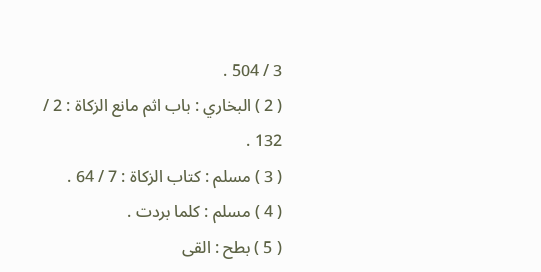3 / 504 .
( 2 ) البخاري : باب اثم مانع الزكاة : 2 / 132 .
( 3 ) مسلم : كتاب الزكاة : 7 / 64 .
( 4 ) مسلم : كلما بردت .
( 5 ) بطح : القى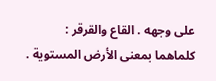على وجهه . القاع والقرقر : كلماهما بمعنى الأرض المستوية .